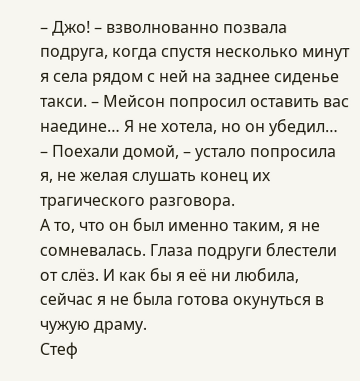– Джо! – взволнованно позвала подруга, когда спустя несколько минут я села рядом с ней на заднее сиденье такси. – Мейсон попросил оставить вас наедине… Я не хотела, но он убедил…
– Поехали домой, – устало попросила я, не желая слушать конец их трагического разговора.
А то, что он был именно таким, я не сомневалась. Глаза подруги блестели от слёз. И как бы я её ни любила, сейчас я не была готова окунуться в чужую драму.
Стеф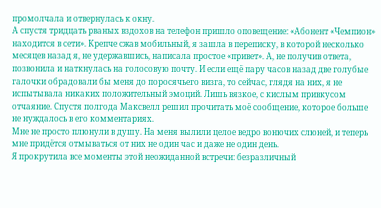промолчала и отвернулась к окну.
А спустя тридцать рваных вздохов на телефон пришло оповещение: «Абонент «Чемпион» находится в сети». Крепче сжав мобильный, я зашла в переписку, в которой несколько месяцев назад я, не удержавшись, написала простое «привет». А, не получив ответа, позвонила и наткнулась на голосовую почту. И если ещё пару часов назад две голубые галочки обрадовали бы меня до поросячьего визга, то сейчас, глядя на них, я не испытывала никаких положительный эмоций. Лишь вязкое, с кислым привкусом отчаяние. Спустя полгода Максвелл решил прочитать моё сообщение, которое больше не нуждалось в его комментариях.
Мне не просто плюнули в душу. На меня вылили целое ведро вонючих слюней, и теперь мне придётся отмываться от них не один час и даже не один день.
Я прокрутила все моменты этой неожиданной встречи: безразличный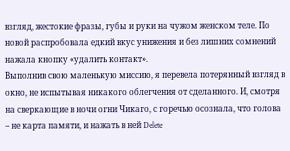взгляд, жестокие фразы, губы и руки на чужом женском теле. По новой распробовала едкий вкус унижения и без лишних сомнений нажала кнопку «удалить контакт».
Выполнив свою маленькую миссию, я перевела потерянный взгляд в окно, не испытывая никакого облегчения от сделанного. И, смотря на сверкающие в ночи огни Чикаго, с горечью осознала, что голова – не карта памяти, и нажать в ней Delete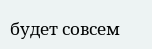будет совсем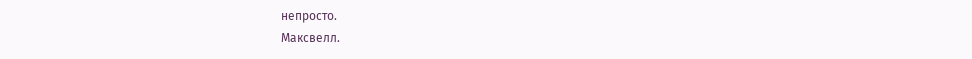непросто.
Максвелл.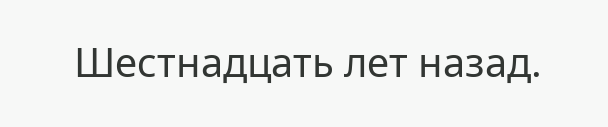Шестнадцать лет назад.